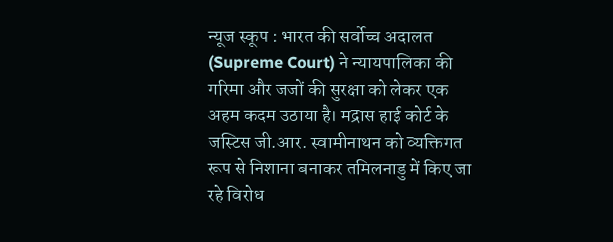न्यूज स्कूप : भारत की सर्वोच्च अदालत (Supreme Court) ने न्यायपालिका की गरिमा और जजों की सुरक्षा को लेकर एक अहम कदम उठाया है। मद्रास हाई कोर्ट के जस्टिस जी.आर. स्वामीनाथन को व्यक्तिगत रूप से निशाना बनाकर तमिलनाडु में किए जा रहे विरोध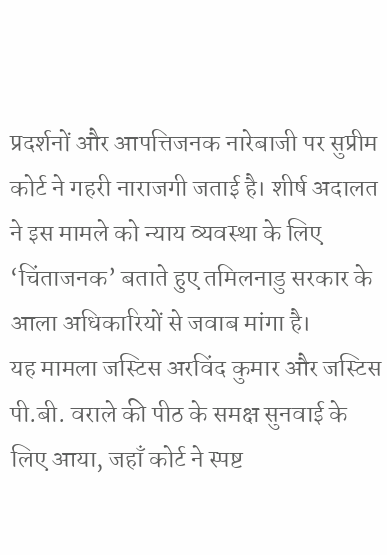प्रदर्शनों और आपत्तिजनक नारेबाजी पर सुप्रीम कोर्ट ने गहरी नाराजगी जताई है। शीर्ष अदालत ने इस मामले को न्याय व्यवस्था के लिए ‘चिंताजनक’ बताते हुए तमिलनाडु सरकार के आला अधिकारियों से जवाब मांगा है।
यह मामला जस्टिस अरविंद कुमार और जस्टिस पी.बी. वराले की पीठ के समक्ष सुनवाई के लिए आया, जहाँ कोर्ट ने स्पष्ट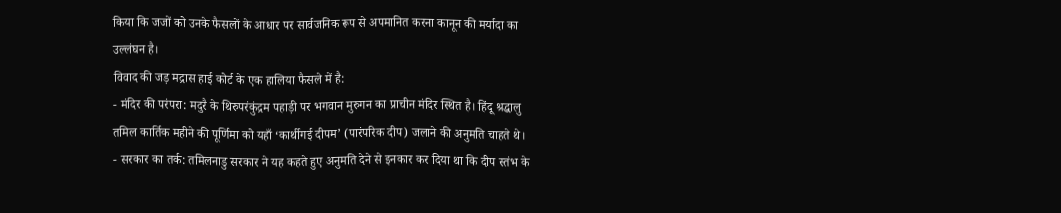किया कि जजों को उनके फैसलों के आधार पर सार्वजनिक रूप से अपमानित करना कानून की मर्यादा का उल्लंघन है।
विवाद की जड़ मद्रास हाई कोर्ट के एक हालिया फैसले में है:
- मंदिर की परंपरा: मदुरै के थिरुपरंकुंद्रम पहाड़ी पर भगवान मुरुगन का प्राचीन मंदिर स्थित है। हिंदू श्रद्धालु तमिल कार्तिक महीने की पूर्णिमा को यहाँ ‘कार्थीगई दीपम’ (पारंपरिक दीप) जलाने की अनुमति चाहते थे।
- सरकार का तर्क: तमिलनाडु सरकार ने यह कहते हुए अनुमति देने से इनकार कर दिया था कि दीप स्तंभ के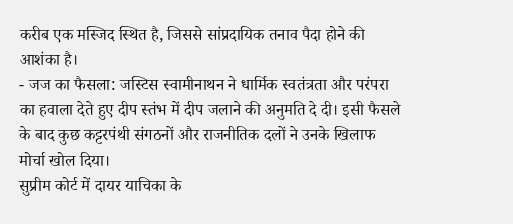करीब एक मस्जिद स्थित है, जिससे सांप्रदायिक तनाव पैदा होने की आशंका है।
- जज का फैसला: जस्टिस स्वामीनाथन ने धार्मिक स्वतंत्रता और परंपरा का हवाला देते हुए दीप स्तंभ में दीप जलाने की अनुमति दे दी। इसी फैसले के बाद कुछ कट्टरपंथी संगठनों और राजनीतिक दलों ने उनके खिलाफ मोर्चा खोल दिया।
सुप्रीम कोर्ट में दायर याचिका के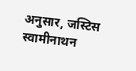अनुसार, जस्टिस स्वामीनाथन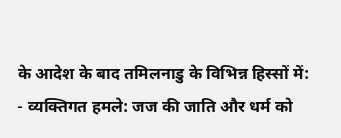के आदेश के बाद तमिलनाडु के विभिन्न हिस्सों में:
- व्यक्तिगत हमले: जज की जाति और धर्म को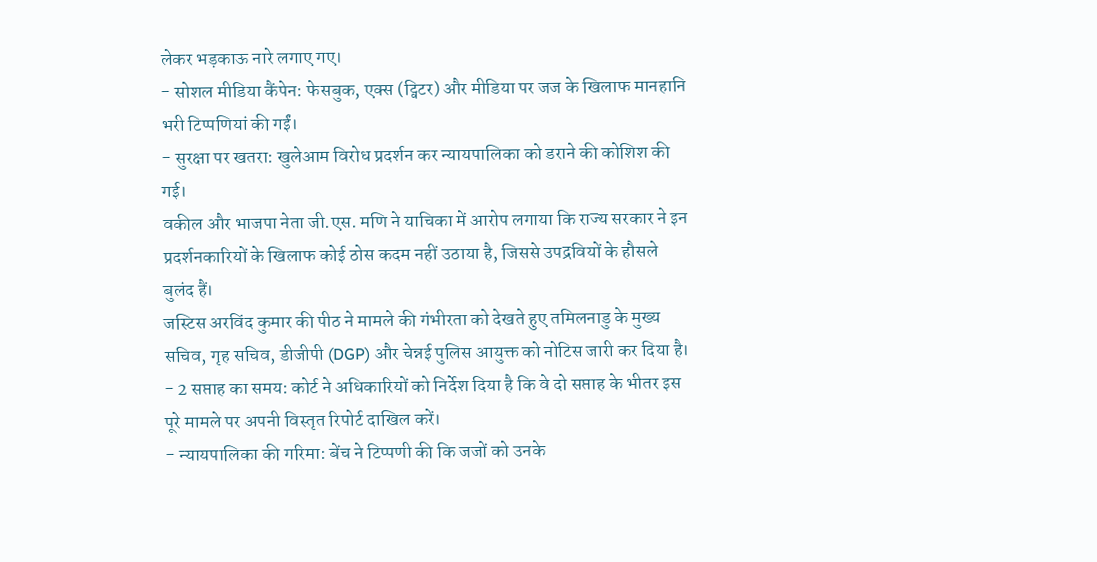लेकर भड़काऊ नारे लगाए गए।
- सोशल मीडिया कैंपेन: फेसबुक, एक्स (ट्विटर) और मीडिया पर जज के खिलाफ मानहानि भरी टिप्पणियां की गईं।
- सुरक्षा पर खतरा: खुलेआम विरोध प्रदर्शन कर न्यायपालिका को डराने की कोशिश की गई।
वकील और भाजपा नेता जी.एस. मणि ने याचिका में आरोप लगाया कि राज्य सरकार ने इन प्रदर्शनकारियों के खिलाफ कोई ठोस कदम नहीं उठाया है, जिससे उपद्रवियों के हौसले बुलंद हैं।
जस्टिस अरविंद कुमार की पीठ ने मामले की गंभीरता को देखते हुए तमिलनाडु के मुख्य सचिव, गृह सचिव, डीजीपी (DGP) और चेन्नई पुलिस आयुक्त को नोटिस जारी कर दिया है।
- 2 सप्ताह का समय: कोर्ट ने अधिकारियों को निर्देश दिया है कि वे दो सप्ताह के भीतर इस पूरे मामले पर अपनी विस्तृत रिपोर्ट दाखिल करें।
- न्यायपालिका की गरिमा: बेंच ने टिप्पणी की कि जजों को उनके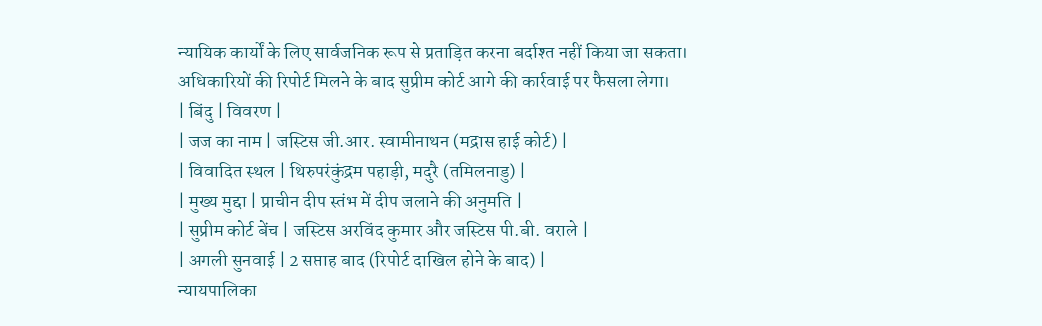न्यायिक कार्यों के लिए सार्वजनिक रूप से प्रताड़ित करना बर्दाश्त नहीं किया जा सकता। अधिकारियों की रिपोर्ट मिलने के बाद सुप्रीम कोर्ट आगे की कार्रवाई पर फैसला लेगा।
| बिंदु | विवरण |
| जज का नाम | जस्टिस जी.आर. स्वामीनाथन (मद्रास हाई कोर्ट) |
| विवादित स्थल | थिरुपरंकुंद्रम पहाड़ी, मदुरै (तमिलनाडु) |
| मुख्य मुद्दा | प्राचीन दीप स्तंभ में दीप जलाने की अनुमति |
| सुप्रीम कोर्ट बेंच | जस्टिस अरविंद कुमार और जस्टिस पी.बी. वराले |
| अगली सुनवाई | 2 सप्ताह बाद (रिपोर्ट दाखिल होने के बाद) |
न्यायपालिका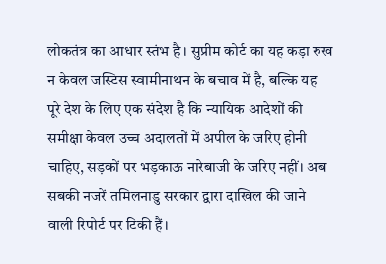लोकतंत्र का आधार स्तंभ है। सुप्रीम कोर्ट का यह कड़ा रुख न केवल जस्टिस स्वामीनाथन के बचाव में है, बल्कि यह पूरे देश के लिए एक संदेश है कि न्यायिक आदेशों की समीक्षा केवल उच्च अदालतों में अपील के जरिए होनी चाहिए, सड़कों पर भड़काऊ नारेबाजी के जरिए नहीं। अब सबकी नजरें तमिलनाडु सरकार द्वारा दाखिल की जाने वाली रिपोर्ट पर टिकी हैं।